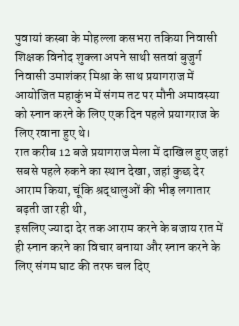पुवायां कस्बा के मोहल्ला कसभरा तकिया निवासी शिक्षक विनोद शुक्ला अपने साथी सतवां बुजुर्ग निवासी उमाशंकर मिश्रा के साथ प्रयागराज में आयोजित महाकुंभ में संगम तट पर मौनी अमावस्या को स्नान करने के लिए एक दिन पहले प्रयागराज के लिए रवाना हुए थे।
रात करीब 12 बजे प्रयागराज मेला में दाखिल हुए जहां सबसे पहले रुकने का स्थान देखा, जहां कुछ देर आराम किया, चूंकि श्रद्धालुओं की भीड़ लगातार बढ़ती जा रही थी,
इसलिए ज्यादा देर तक आराम करने के बजाय रात में ही स्नान करने का विचार बनाया और स्नान करने के लिए संगम घाट की तरफ चल दिए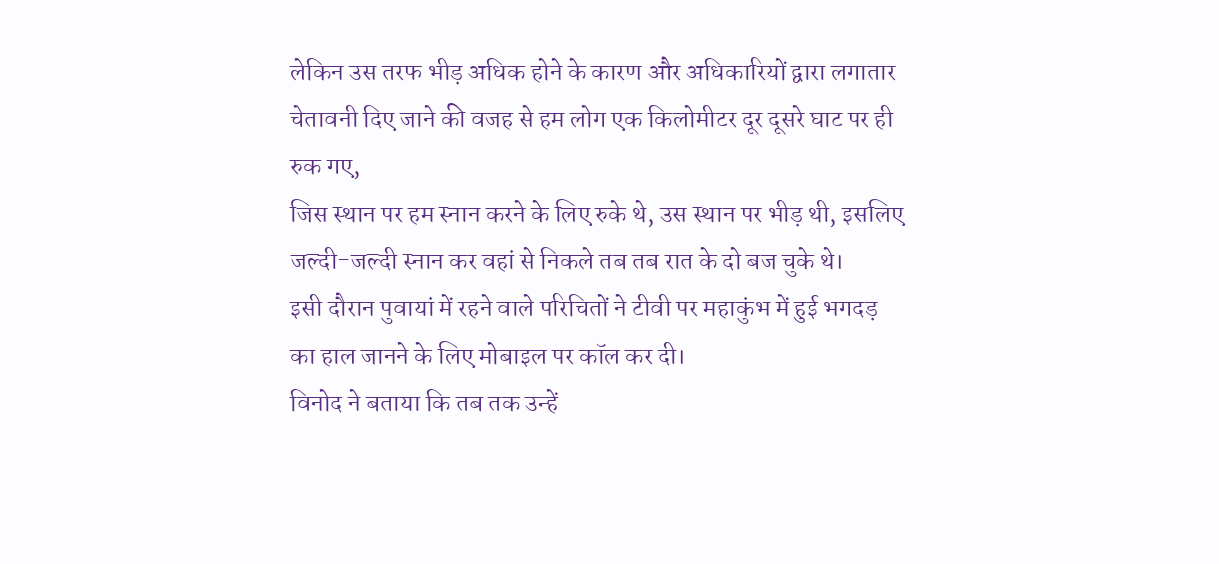लेकिन उस तरफ भीड़ अधिक होने के कारण और अधिकारियों द्वारा लगातार चेतावनी दिए जाने की वजह से हम लोग एक किलोमीटर दूर दूसरे घाट पर ही रुक गए,
जिस स्थान पर हम स्नान करने के लिए रुके थे, उस स्थान पर भीड़ थी, इसलिए जल्दी-जल्दी स्नान कर वहां से निकले तब तब रात के दो बज चुके थे।
इसी दौरान पुवायां में रहने वाले परिचितों ने टीवी पर महाकुंभ में हुई भगदड़ का हाल जानने के लिए मोबाइल पर कॉल कर दी।
विनोद ने बताया कि तब तक उन्हें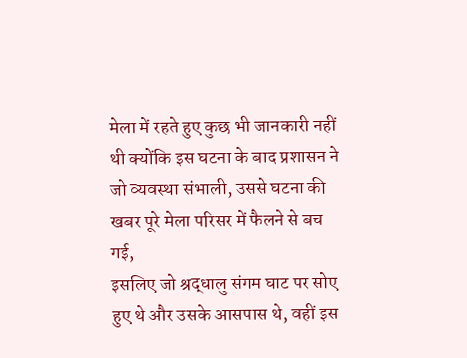मेला में रहते हुए कुछ भी जानकारी नहीं थी क्योंकि इस घटना के बाद प्रशासन ने जो व्यवस्था संभाली, उससे घटना की खबर पूरे मेला परिसर में फैलने से बच गई,
इसलिए जो श्रद्धालु संगम घाट पर सोए हुए थे और उसके आसपास थे, वहीं इस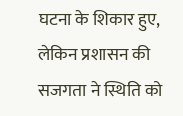घटना के शिकार हुए, लेकिन प्रशासन की सजगता ने स्थिति को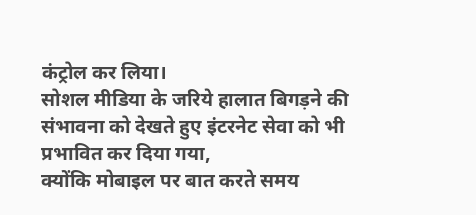कंट्रोल कर लिया।
सोशल मीडिया के जरिये हालात बिगड़ने की संभावना को देखते हुए इंटरनेट सेवा को भी प्रभावित कर दिया गया,
क्योंकि मोबाइल पर बात करते समय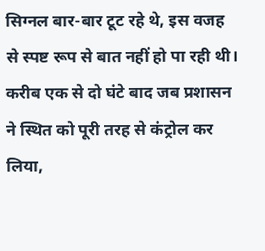सिग्नल बार-बार टूट रहे थे, इस वजह से स्पष्ट रूप से बात नहीं हो पा रही थी।
करीब एक से दो घंटे बाद जब प्रशासन ने स्थित को पूरी तरह से कंट्रोल कर लिया,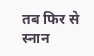तब फिर से स्नान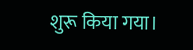शुरू किया गया।